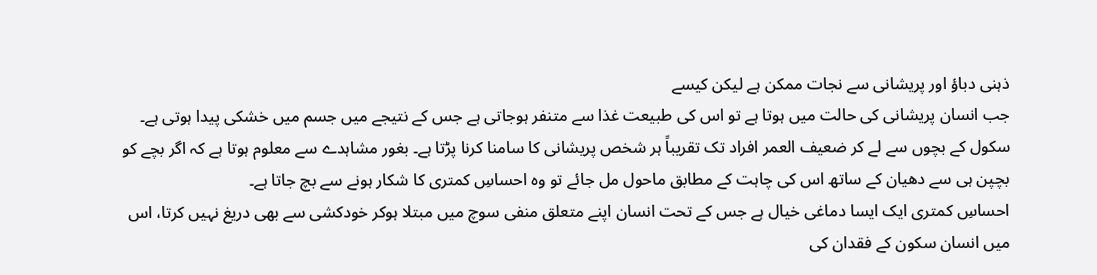ذہنی دباؤ اور پریشانی سے نجات ممکن ہے لیکن کیسے
جب انسان پریشانی کی حالت میں ہوتا ہے تو اس کی طبیعت غذا سے متنفر ہوجاتی ہے جس کے نتیجے میں جسم میں خشکی پیدا ہوتی ہے۔
سکول کے بچوں سے لے کر ضعیف العمر افراد تک تقریباً ہر شخص پریشانی کا سامنا کرنا پڑتا ہے۔ بغور مشاہدے سے معلوم ہوتا ہے کہ اگر بچے کو بچپن ہی سے دھیان کے ساتھ اس کی چاہت کے مطابق ماحول مل جائے تو وہ احساسِ کمتری کا شکار ہونے سے بچ جاتا ہے۔
احساسِ کمتری ایک ایسا دماغی خیال ہے جس کے تحت انسان اپنے متعلق منفی سوچ میں مبتلا ہوکر خودکشی سے بھی دریغ نہیں کرتا، اس میں انسان سکون کے فقدان کی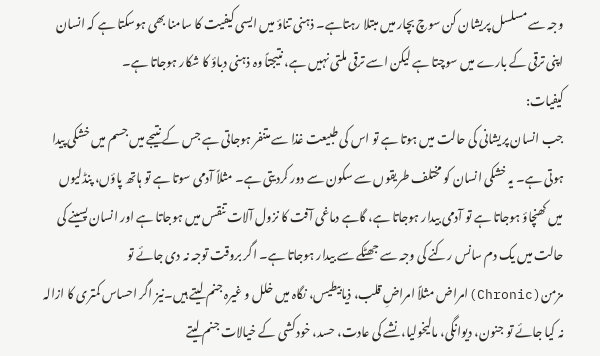وجہ سے مسلسل پریشان کن سوچ بچار میں مبتلا رہتاہے۔ ذہنی تناؤ میں ایسی کیفیت کا سامنا بھی ہوسکتا ہے کہ انسان اپنی ترقی کے بارے میں سوچتا ہے لیکن اسے ترقی ملتی نہیں ہے، نتیجتاً وہ ذہنی دباؤ کا شکار ہوجاتا ہے۔
کیفیات:
جب انسان پریشانی کی حالت میں ہوتا ہے تو اس کی طبیعت غذا سے متنفر ہوجاتی ہے جس کے نتیجے میں جسم میں خشکی پیدا ہوتی ہے۔ یہ خشکی انسان کو مختلف طریقوں سے سکون سے دور کردیتی ہے۔ مثلاً آدمی سوتا ہے تو ہاتھ پاؤں، پنڈلیوں میں کھنچاؤ ہوجاتا ہے تو آدمی بیدار ہوجاتا ہے، گاہے دماغی آفت کا نزول آلات تنقس میں ہوجاتا ہے اور انسان پسینے کی حالت میں یک دم سانس رکنے کی وجہ سے جھٹکے سے بیدار ہوجاتا ہے۔ اگر بروقت توجہ نہ دی جائے تو مزمن(Chronic)امراض مثلاً امراضِ قلب، ذیابیطیس، نگاہ میں خلل و غیرہ جنم لیتے ہیں۔نیز اگر احساس کمتری کا ازالہ نہ کیا جائے تو جنون، دیوانگی، مالیخولیا، نشے کی عادت، حسد، خودکشی کے خیالات جنم لیتے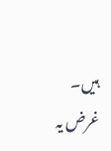ہیں۔ غرض یہ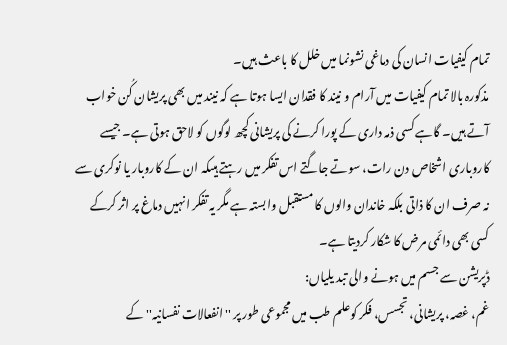تمام کیفیات انسان کی دماغی نشونما میں خلل کا باعث ہیں۔
مذکورہ بالا تمام کیفیات میں آرام و نیند کا فقدان ایسا ہوتا ہے کہ نیند میں بھی پریشان کُن خواب آتے ہیں۔ گاہے کسی ذمہ داری کے پورا کرنے کی پریشانی کچھ لوگوں کو لاحق ہوتی ہے۔ جیسے کاروباری اشخاص دن رات، سوتے جاگتے اس تفکر میں رہتے ہیںکہ ان کے کاروبار یا نوکری سے نہ صرف ان کا ذاتی بلکہ خاندان والوں کا مستقبل وابستہ ہے مگر یہ تفکر انہیں دماغ پر اثر کرکے کسی بھی دائمی مرض کا شکار کردیتا ہے۔
ڈپریشن سے جسم میں ہونے والی تبد یلیاں:
غم، غصہ، پریشانی، تجسس، فکر کوعلم طب میں مجموعی طور پر ''انفعالات نفسانیہ''کے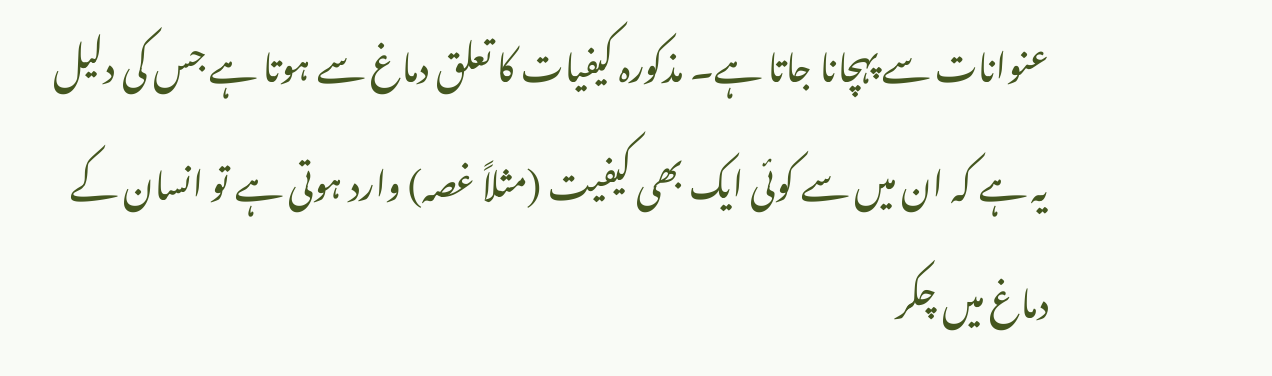عنوانات سے پہچانا جاتا ہے۔ مذکورہ کیفیات کا تعلق دماغ سے ہوتا ہے جس کی دلیل یہ ہے کہ ان میں سے کوئی ایک بھی کیفیت (مثلاً غصہ) وارد ہوتی ہے تو انسان کے دماغ میں چکر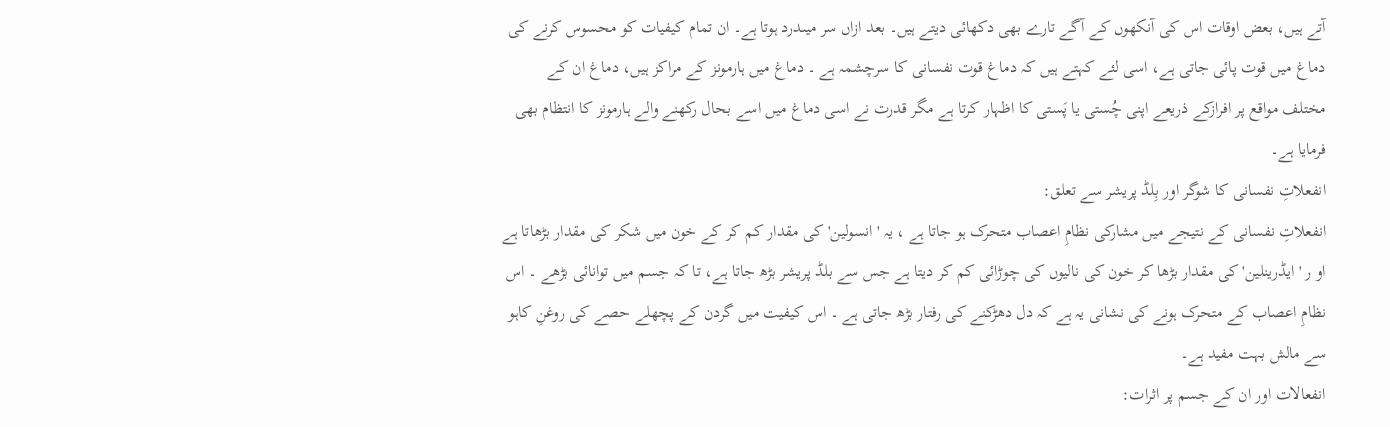آتے ہیں، بعض اوقات اس کی آنکھوں کے آگے تارے بھی دکھائی دیتے ہیں۔ بعد ازاں سر میںدرد ہوتا ہے۔ ان تمام کیفیات کو محسوس کرنے کی دماغ میں قوت پائی جاتی ہے، اسی لئے کہتے ہیں کہ دماغ قوت نفسانی کا سرچشمہ ہے ۔ دماغ میں ہارمونز کے مراکز ہیں، دماغ ان کے مختلف مواقع پر افرازکے ذریعے اپنی چُستی یا پَستی کا اظہار کرتا ہے مگر قدرت نے اسی دماغ میں اسے بحال رکھنے والے ہارمونز کا انتظام بھی فرمایا ہے۔
انفعلاتِ نفسانی کا شوگر اور بِلڈ پریشر سے تعلق:
انفعلاتِ نفسانی کے نتیجے میں مشارکی نظامِ اعصاب متحرک ہو جاتا ہے ، یہ 'انسولین' کی مقدار کم کر کے خون میں شکر کی مقدار بڑھاتا ہے او ر 'ایڈرینلین' کی مقدار بڑھا کر خون کی نالیوں کی چوڑائی کم کر دیتا ہے جس سے بلڈ پریشر بڑھ جاتا ہے، تا کہ جسم میں توانائی بڑھے ۔ اس نظامِ اعصاب کے متحرک ہونے کی نشانی یہ ہے کہ دل دھڑکنے کی رفتار بڑھ جاتی ہے ۔ اس کیفیت میں گردن کے پچھلے حصے کی روغنِ کاہو سے مالش بہت مفید ہے۔
انفعالات اور ان کے جسم پر اثرات: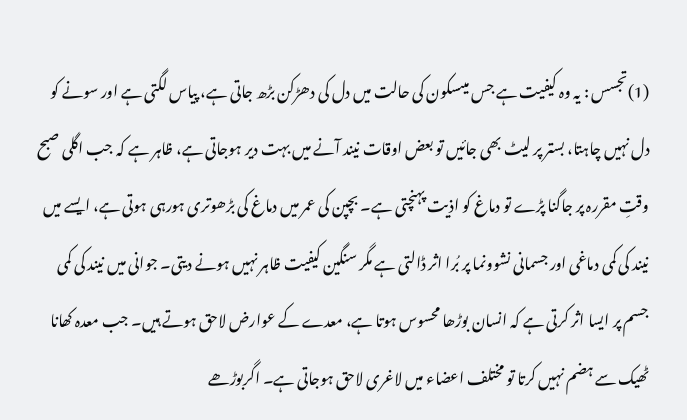(1)تجسس : یہ وہ کیفیت ہے جس میںسکون کی حالت میں دل کی دھڑکن بڑھ جاتی ہے، پیاس لگتی ہے اور سونے کو دل نہیں چاہتا، بستر پر لیٹ بھی جائیں تو بعض اوقات نیند آنے میں بہت دیر ہوجاتی ہے، ظاہر ہے کہ جب اگلی صبح وقتِ مقررہ پر جاگنا پڑے تو دماغ کو اذیت پہنچتی ہے۔ بچپن کی عمر میں دماغ کی بڑھوتری ہورہی ہوتی ہے، ایسے میں نیند کی کمی دماغی اور جسمانی نشوونما پر بُرا اثر ڈالتی ہے مگر سنگین کیفیت ظاہر نہیں ہونے دیتی۔ جوانی میں نیند کی کمی جسم پر ایسا اثر کرتی ہے کہ انسان بوڑھا محسوس ہوتا ہے، معدے کے عوارض لاحق ہوتے ہیں۔ جب معدہ کھانا ٹھیک سے ہضم نہیں کرتا تو مختلف اعضاء میں لاغری لاحق ہوجاتی ہے۔ اگربوڑھے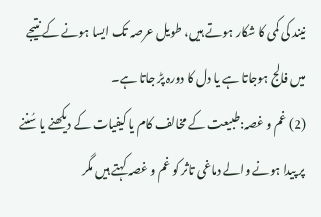نیند کی کمی کا شکار ہوتے ہیں، طویل عرصہ تک ایسا ہونے کے نتیجے میں فالج ہوجاتا ہے یا دل کا دورہ پڑ جاتا ہے۔
(2) غم و غصہ:طبیعت کے مخالف کام یا کیفیات کے دیکھنے یا سُننے پر پیدا ہونے والے دماغی تاثر کو غم و غصہ کہتے ہیں مگر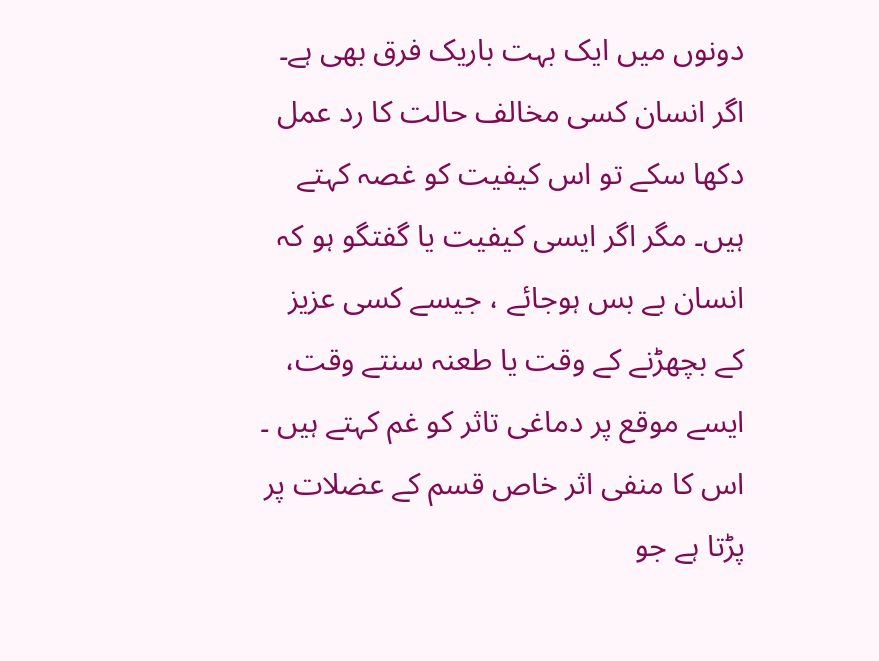دونوں میں ایک بہت باریک فرق بھی ہے۔ اگر انسان کسی مخالف حالت کا رد عمل دکھا سکے تو اس کیفیت کو غصہ کہتے ہیں۔ مگر اگر ایسی کیفیت یا گفتگو ہو کہ انسان بے بس ہوجائے ، جیسے کسی عزیز کے بچھڑنے کے وقت یا طعنہ سنتے وقت، ایسے موقع پر دماغی تاثر کو غم کہتے ہیں ۔ اس کا منفی اثر خاص قسم کے عضلات پر پڑتا ہے جو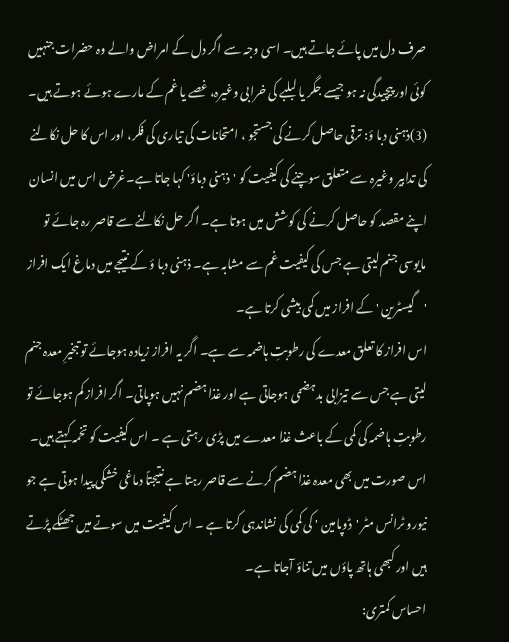صرف دل میں پائے جاتے ہیں۔ اسی وجہ سے اگر دل کے امراض والے وہ حضرات جنہیں کوئی اور پیچیدگی نہ ہو جیسے جگر یا لبلبے کی خرابی وغیرہ، غصے یا غم کے مارے ہوئے ہوتے ہیں۔
(3)ذہنی دبا ؤ: ترقی حاصل کرنے کی جستجو ، امتحانات کی تیاری کی فکر، اور اس کا حل نکالنے کی تدابیر وغیرہ سے متعلق سوچنے کی کیفیت کو 'ذہنی دباؤ' کہا جاتا ہے۔غرض اس میں انسان اپنے مقصد کو حاصل کرنے کی کوشش میں ہوتا ہے۔ اگر حل نکالنے سے قاصر رہ جائے تو مایوسی جنم لیتی ہے جس کی کیفیت غم سے مشابہ ہے۔ ذہنی دبا ؤ کے نتیجے میں دماغ ایک افراز 'گیسٹرین ' کے افراز میں کمی بیشی کرتا ہے۔
اس افراز کا تعلق معدے کی رطوبتِ ہاضمہ سے ہے۔ اگر یہ افراز زیادہ ہوجائے تو تبخیرِ معدہ جنم لیتی ہے جس سے تیزابی بدہضمی ہوجاتی ہے اور غذا ہضم نہیں ہوپاتی۔ اگر افراز کم ہوجائے تو رطوبتِ ہاضمہ کی کمی کے باعث غذا معدے میں پڑی رہتی ہے ۔ اس کیفیت کو تخمہ کہتے ہیں۔ اس صورت میں بھی معدہ غذا ہضم کرنے سے قاصر رہتا ہے نتیجتاً دماغی خشکی پیدا ہوتی ہے جو نیورو ٹرانس مٹر 'ڈوپامین ' کی کمی کی نشاندہی کرتا ہے ۔ اس کیفیت میں سوتے میں جھٹکے پڑتے ہیں اور کبھی ہاتھ پاؤں میں تناؤ آجاتا ہے۔
احساس کمتری: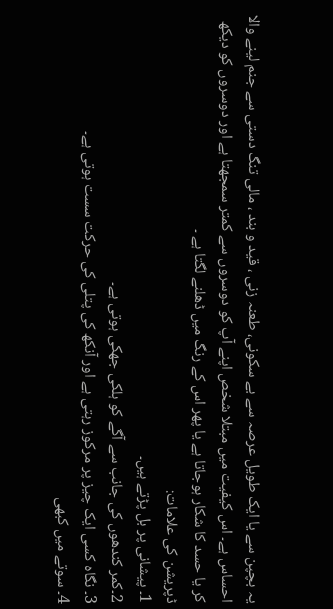یہ بچپن سے یا ایک طویل عرصہ سے بے سکونی، طعنہ زنی ، قید و بند ، مالی تنگ دستی سے جنم لینے والا احساس ہے۔ اس کیفیت میں مبتلا شخص اپنے آپ کو دوسروں سے کمتر سمجھتا ہے اور دوسروں کو دیکھ کر یا حسد کا شکار ہوجاتا ہے یا پھر اس کے رنگ میں ڈھلنے لگتا ہے ۔
ڈپریشن کی علامات:
1۔ پیشانی پر بل پڑتے ہیں۔
2۔کمر کندھوں کی جانب سے آگے کو ہلکی جھکی ہوتی ہے۔
3۔ نگاہ کسی ایک چیز پر مرکوز رہتی ہے اور آنکھ کی پتلی کی حرکت سست ہوتی ہے۔
4۔ سوتے میں کبھی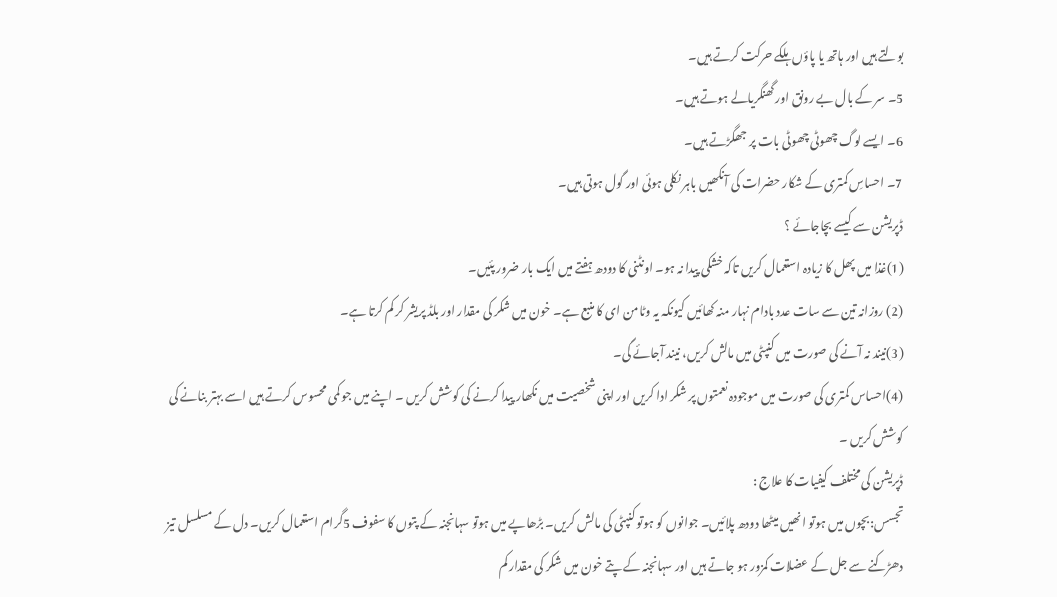بولتے ہیں اور ہاتھ یا پاؤں ہلکے حرکت کرتے ہیں۔
5۔ سر کے بال بے رونق اور گھنگریالے ہوتے ہیں۔
6۔ ایسے لوگ چھوٹی چھوٹی بات پر جھگڑتے ہیں۔
7۔ احساسِ کمتری کے شکار حضرات کی آنکھیں باہر نکلی ہوئی اور گول ہوتی ہیں۔
ڈپریشن سے کیسے بچاجائے ؟
(1)غذا میں پھل کا زیادہ استعمال کریں تاکہ خشکی پیدا نہ ہو۔ اونٹنی کا دودھ ہفتے میں ایک بار ضرور پئیں۔
(2) روزانہ تین سے سات عدد بادام نہار منہ کھائیں کیونکہ یہ وٹامن ای کا منبع ہے۔ خون میں شکر کی مقدار اور بلڈ پریشر کر کم کرتا ہے۔
(3)نیند نہ آنے کی صورت میں کنپٹی میں مالش کریں، نیند آجائے گی۔
(4)احساس کمتری کی صورت میں موجودہ نعمتوں پر شکر ادا کریں اور اپنی شخصیت میں نکھار پیدا کرنے کی کوشش کریں ۔ اپنے میں جو کمی محسوس کرتے ہیں اسے بہتر بنانے کی کوشش کریں ۔
ڈپریشن کی مختلف کیفیات کا علاج :
تجسس:بچوں میں ہوتو انھیں میٹھا دودھ پلائیں۔ جوانوں کو ہوتو کنپٹی کی مالش کریں۔ بڑھاپے میں ہوتو سہانجنہ کے پتوں کا سفوف 5گرام استعمال کریں۔ دل کے مسلسل تیز دھڑکنے سے جل کے عضلات کمزور ہو جاتے ہیں اور سہانجنہ کے پتے خون میں شکر کی مقدار کم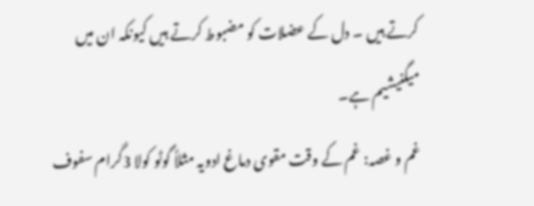کرتے ہیں ۔ دل کے عضلات کو مضبوط کرتے ہیں کیونکہ ان میں میگنیشیم ہے۔
غم و غصہ: غم کے وقت مقوی دماغ ادویہ مثلاً گوٹو کولا 3گرام سفوف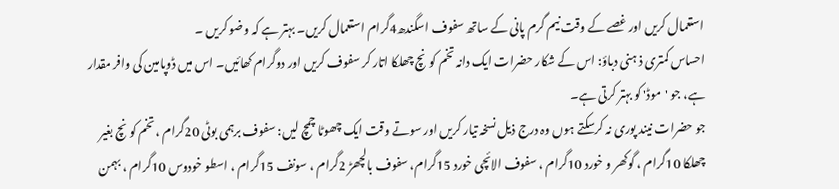استعمال کریں اور غصے کے وقت نیم گرم پانی کے ساتھ سفوف اسگندھ4گرام استعمال کریں۔ بہتر ہے کہ وضو کریں ۔
احساس کمتری ذ ہنی دباؤ: اس کے شکار حضرات ایک دانہ تخم کونچ چھلکا اتار کر سفوف کریں اور دوگرام کھائیں۔ اس میں ڈوپامین کی وافر مقدار ہے، جو 'موڈ' کو بہتر کرتی ہے۔
جو حضرات نیند پوری نہ کرسکتے ہوں وہ درج ذیل نسخہ تیار کریں اور سوتے وقت ایک چھوٹا چمچ لیں: سفوف برہمی بوٹی 20گرام ، تخم کو نچ بغیر چھلکا 10گرام ، گوکھر و خورد 10گرام ، سفوف الائچی خورد 15گرام، سفوف بالچھڑ 2گرام ، سونف 15گرام ، اسطو خودوس 10گرام ، بہمن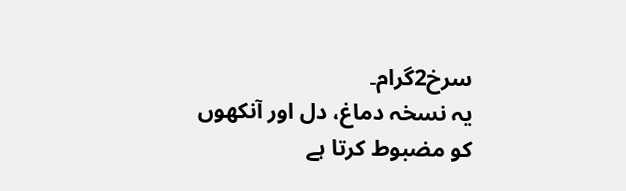سرخ2گرام۔
یہ نسخہ دماغ، دل اور آنکھوں کو مضبوط کرتا ہے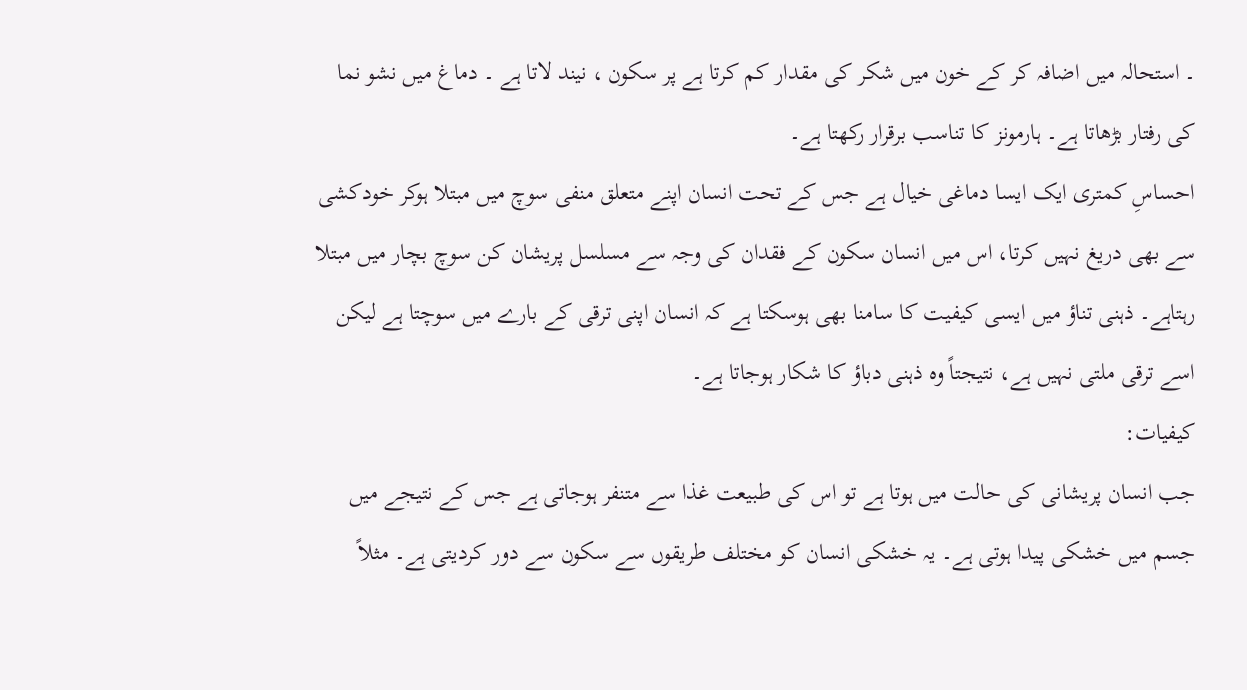۔ استحالہ میں اضافہ کر کے خون میں شکر کی مقدار کم کرتا ہے پر سکون ، نیند لاتا ہے ۔ دماغ میں نشو نما کی رفتار بڑھاتا ہے۔ ہارمونز کا تناسب برقرار رکھتا ہے۔
احساسِ کمتری ایک ایسا دماغی خیال ہے جس کے تحت انسان اپنے متعلق منفی سوچ میں مبتلا ہوکر خودکشی سے بھی دریغ نہیں کرتا، اس میں انسان سکون کے فقدان کی وجہ سے مسلسل پریشان کن سوچ بچار میں مبتلا رہتاہے۔ ذہنی تناؤ میں ایسی کیفیت کا سامنا بھی ہوسکتا ہے کہ انسان اپنی ترقی کے بارے میں سوچتا ہے لیکن اسے ترقی ملتی نہیں ہے، نتیجتاً وہ ذہنی دباؤ کا شکار ہوجاتا ہے۔
کیفیات:
جب انسان پریشانی کی حالت میں ہوتا ہے تو اس کی طبیعت غذا سے متنفر ہوجاتی ہے جس کے نتیجے میں جسم میں خشکی پیدا ہوتی ہے۔ یہ خشکی انسان کو مختلف طریقوں سے سکون سے دور کردیتی ہے۔ مثلاً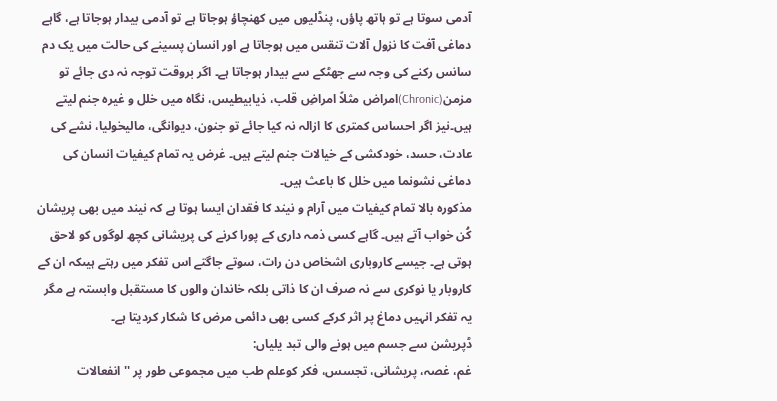آدمی سوتا ہے تو ہاتھ پاؤں، پنڈلیوں میں کھنچاؤ ہوجاتا ہے تو آدمی بیدار ہوجاتا ہے، گاہے دماغی آفت کا نزول آلات تنقس میں ہوجاتا ہے اور انسان پسینے کی حالت میں یک دم سانس رکنے کی وجہ سے جھٹکے سے بیدار ہوجاتا ہے۔ اگر بروقت توجہ نہ دی جائے تو مزمن(Chronic)امراض مثلاً امراضِ قلب، ذیابیطیس، نگاہ میں خلل و غیرہ جنم لیتے ہیں۔نیز اگر احساس کمتری کا ازالہ نہ کیا جائے تو جنون، دیوانگی، مالیخولیا، نشے کی عادت، حسد، خودکشی کے خیالات جنم لیتے ہیں۔ غرض یہ تمام کیفیات انسان کی دماغی نشونما میں خلل کا باعث ہیں۔
مذکورہ بالا تمام کیفیات میں آرام و نیند کا فقدان ایسا ہوتا ہے کہ نیند میں بھی پریشان کُن خواب آتے ہیں۔ گاہے کسی ذمہ داری کے پورا کرنے کی پریشانی کچھ لوگوں کو لاحق ہوتی ہے۔ جیسے کاروباری اشخاص دن رات، سوتے جاگتے اس تفکر میں رہتے ہیںکہ ان کے کاروبار یا نوکری سے نہ صرف ان کا ذاتی بلکہ خاندان والوں کا مستقبل وابستہ ہے مگر یہ تفکر انہیں دماغ پر اثر کرکے کسی بھی دائمی مرض کا شکار کردیتا ہے۔
ڈپریشن سے جسم میں ہونے والی تبد یلیاں:
غم، غصہ، پریشانی، تجسس، فکر کوعلم طب میں مجموعی طور پر ''انفعالات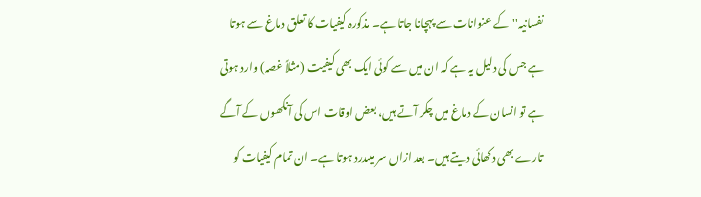نفسانیہ''کے عنوانات سے پہچانا جاتا ہے۔ مذکورہ کیفیات کا تعلق دماغ سے ہوتا ہے جس کی دلیل یہ ہے کہ ان میں سے کوئی ایک بھی کیفیت (مثلاً غصہ) وارد ہوتی ہے تو انسان کے دماغ میں چکر آتے ہیں، بعض اوقات اس کی آنکھوں کے آگے تارے بھی دکھائی دیتے ہیں۔ بعد ازاں سر میںدرد ہوتا ہے۔ ان تمام کیفیات کو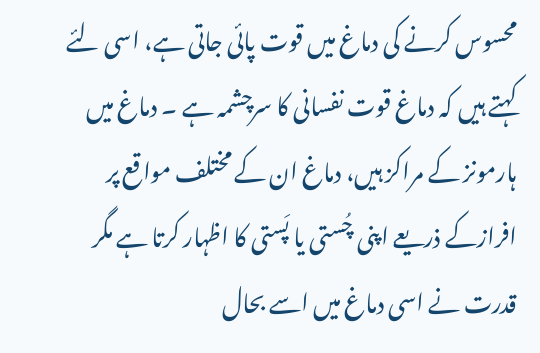محسوس کرنے کی دماغ میں قوت پائی جاتی ہے، اسی لئے کہتے ہیں کہ دماغ قوت نفسانی کا سرچشمہ ہے ۔ دماغ میں ہارمونز کے مراکز ہیں، دماغ ان کے مختلف مواقع پر افرازکے ذریعے اپنی چُستی یا پَستی کا اظہار کرتا ہے مگر قدرت نے اسی دماغ میں اسے بحال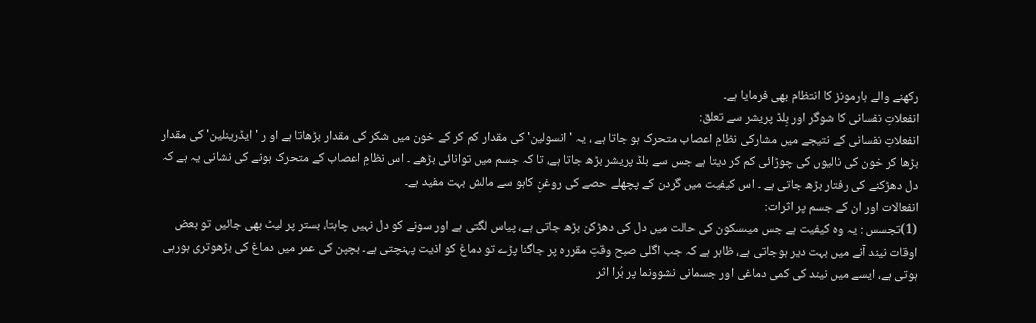رکھنے والے ہارمونز کا انتظام بھی فرمایا ہے۔
انفعلاتِ نفسانی کا شوگر اور بِلڈ پریشر سے تعلق:
انفعلاتِ نفسانی کے نتیجے میں مشارکی نظامِ اعصاب متحرک ہو جاتا ہے ، یہ 'انسولین' کی مقدار کم کر کے خون میں شکر کی مقدار بڑھاتا ہے او ر 'ایڈرینلین' کی مقدار بڑھا کر خون کی نالیوں کی چوڑائی کم کر دیتا ہے جس سے بلڈ پریشر بڑھ جاتا ہے، تا کہ جسم میں توانائی بڑھے ۔ اس نظامِ اعصاب کے متحرک ہونے کی نشانی یہ ہے کہ دل دھڑکنے کی رفتار بڑھ جاتی ہے ۔ اس کیفیت میں گردن کے پچھلے حصے کی روغنِ کاہو سے مالش بہت مفید ہے۔
انفعالات اور ان کے جسم پر اثرات:
(1)تجسس : یہ وہ کیفیت ہے جس میںسکون کی حالت میں دل کی دھڑکن بڑھ جاتی ہے، پیاس لگتی ہے اور سونے کو دل نہیں چاہتا، بستر پر لیٹ بھی جائیں تو بعض اوقات نیند آنے میں بہت دیر ہوجاتی ہے، ظاہر ہے کہ جب اگلی صبح وقتِ مقررہ پر جاگنا پڑے تو دماغ کو اذیت پہنچتی ہے۔ بچپن کی عمر میں دماغ کی بڑھوتری ہورہی ہوتی ہے، ایسے میں نیند کی کمی دماغی اور جسمانی نشوونما پر بُرا اثر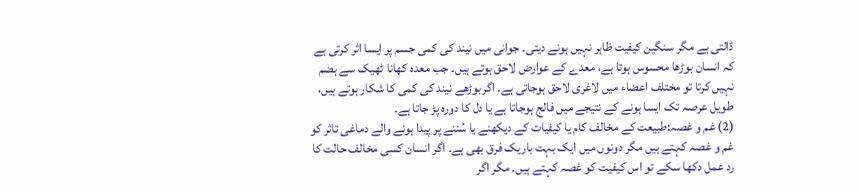ڈالتی ہے مگر سنگین کیفیت ظاہر نہیں ہونے دیتی۔ جوانی میں نیند کی کمی جسم پر ایسا اثر کرتی ہے کہ انسان بوڑھا محسوس ہوتا ہے، معدے کے عوارض لاحق ہوتے ہیں۔ جب معدہ کھانا ٹھیک سے ہضم نہیں کرتا تو مختلف اعضاء میں لاغری لاحق ہوجاتی ہے۔ اگربوڑھے نیند کی کمی کا شکار ہوتے ہیں، طویل عرصہ تک ایسا ہونے کے نتیجے میں فالج ہوجاتا ہے یا دل کا دورہ پڑ جاتا ہے۔
(2) غم و غصہ:طبیعت کے مخالف کام یا کیفیات کے دیکھنے یا سُننے پر پیدا ہونے والے دماغی تاثر کو غم و غصہ کہتے ہیں مگر دونوں میں ایک بہت باریک فرق بھی ہے۔ اگر انسان کسی مخالف حالت کا رد عمل دکھا سکے تو اس کیفیت کو غصہ کہتے ہیں۔ مگر اگر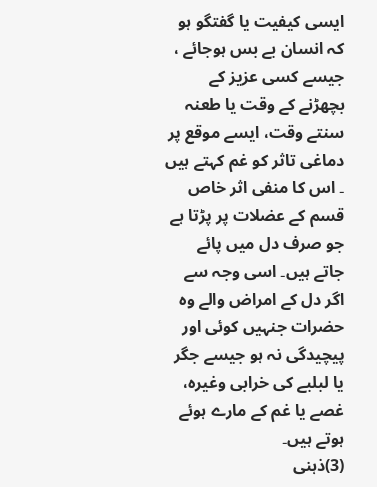ایسی کیفیت یا گفتگو ہو کہ انسان بے بس ہوجائے ، جیسے کسی عزیز کے بچھڑنے کے وقت یا طعنہ سنتے وقت، ایسے موقع پر دماغی تاثر کو غم کہتے ہیں ۔ اس کا منفی اثر خاص قسم کے عضلات پر پڑتا ہے جو صرف دل میں پائے جاتے ہیں۔ اسی وجہ سے اگر دل کے امراض والے وہ حضرات جنہیں کوئی اور پیچیدگی نہ ہو جیسے جگر یا لبلبے کی خرابی وغیرہ، غصے یا غم کے مارے ہوئے ہوتے ہیں۔
(3)ذہنی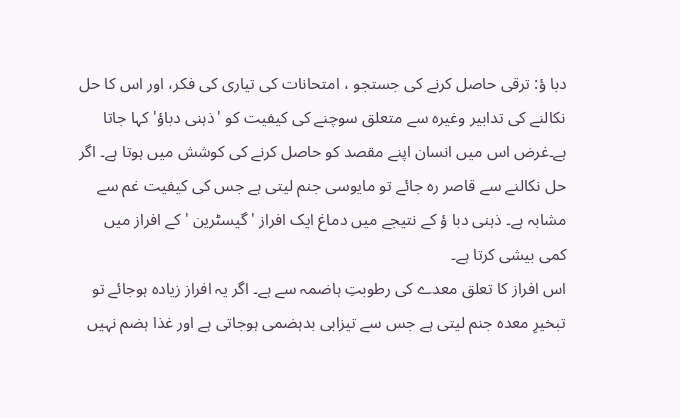دبا ؤ: ترقی حاصل کرنے کی جستجو ، امتحانات کی تیاری کی فکر، اور اس کا حل نکالنے کی تدابیر وغیرہ سے متعلق سوچنے کی کیفیت کو 'ذہنی دباؤ' کہا جاتا ہے۔غرض اس میں انسان اپنے مقصد کو حاصل کرنے کی کوشش میں ہوتا ہے۔ اگر حل نکالنے سے قاصر رہ جائے تو مایوسی جنم لیتی ہے جس کی کیفیت غم سے مشابہ ہے۔ ذہنی دبا ؤ کے نتیجے میں دماغ ایک افراز 'گیسٹرین ' کے افراز میں کمی بیشی کرتا ہے۔
اس افراز کا تعلق معدے کی رطوبتِ ہاضمہ سے ہے۔ اگر یہ افراز زیادہ ہوجائے تو تبخیرِ معدہ جنم لیتی ہے جس سے تیزابی بدہضمی ہوجاتی ہے اور غذا ہضم نہیں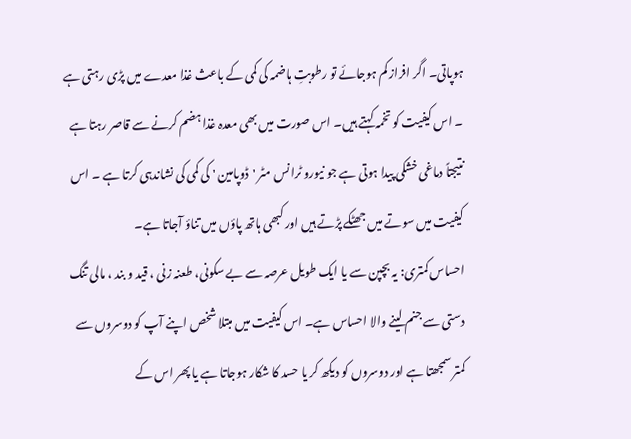ہوپاتی۔ اگر افراز کم ہوجائے تو رطوبتِ ہاضمہ کی کمی کے باعث غذا معدے میں پڑی رہتی ہے ۔ اس کیفیت کو تخمہ کہتے ہیں۔ اس صورت میں بھی معدہ غذا ہضم کرنے سے قاصر رہتا ہے نتیجتاً دماغی خشکی پیدا ہوتی ہے جو نیورو ٹرانس مٹر 'ڈوپامین ' کی کمی کی نشاندہی کرتا ہے ۔ اس کیفیت میں سوتے میں جھٹکے پڑتے ہیں اور کبھی ہاتھ پاؤں میں تناؤ آجاتا ہے۔
احساس کمتری: یہ بچپن سے یا ایک طویل عرصہ سے بے سکونی، طعنہ زنی ، قید و بند ، مالی تنگ دستی سے جنم لینے والا احساس ہے۔ اس کیفیت میں مبتلا شخص اپنے آپ کو دوسروں سے کمتر سمجھتا ہے اور دوسروں کو دیکھ کر یا حسد کا شکار ہوجاتا ہے یا پھر اس کے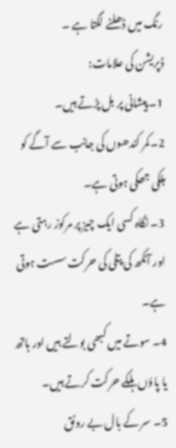رنگ میں ڈھلنے لگتا ہے ۔
ڈپریشن کی علامات:
1۔ پیشانی پر بل پڑتے ہیں۔
2۔کمر کندھوں کی جانب سے آگے کو ہلکی جھکی ہوتی ہے۔
3۔ نگاہ کسی ایک چیز پر مرکوز رہتی ہے اور آنکھ کی پتلی کی حرکت سست ہوتی ہے۔
4۔ سوتے میں کبھی بولتے ہیں اور ہاتھ یا پاؤں ہلکے حرکت کرتے ہیں۔
5۔ سر کے بال بے رونق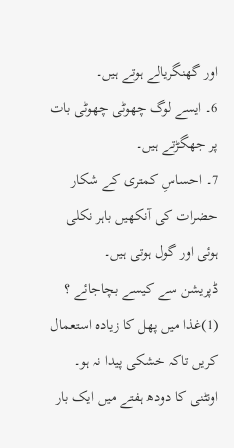اور گھنگریالے ہوتے ہیں۔
6۔ ایسے لوگ چھوٹی چھوٹی بات پر جھگڑتے ہیں۔
7۔ احساسِ کمتری کے شکار حضرات کی آنکھیں باہر نکلی ہوئی اور گول ہوتی ہیں۔
ڈپریشن سے کیسے بچاجائے ؟
(1)غذا میں پھل کا زیادہ استعمال کریں تاکہ خشکی پیدا نہ ہو۔ اونٹنی کا دودھ ہفتے میں ایک بار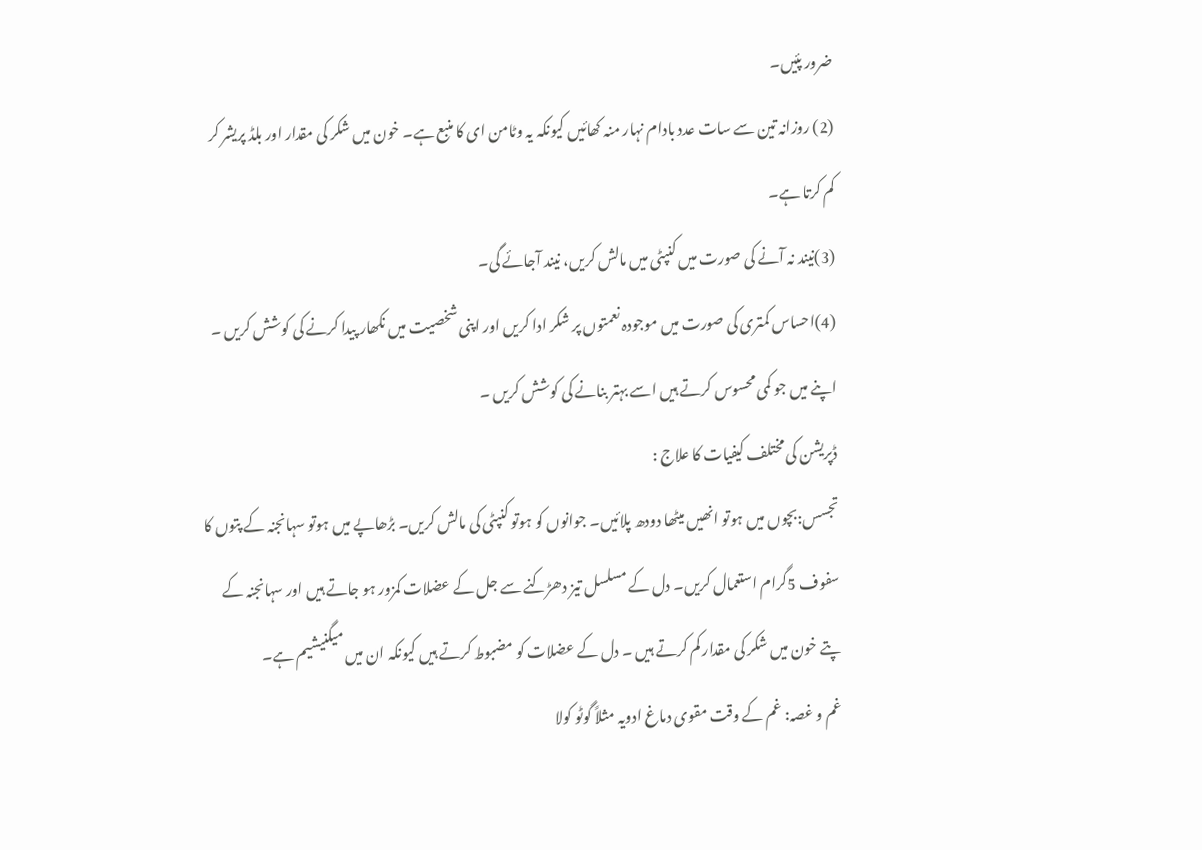ضرور پئیں۔
(2) روزانہ تین سے سات عدد بادام نہار منہ کھائیں کیونکہ یہ وٹامن ای کا منبع ہے۔ خون میں شکر کی مقدار اور بلڈ پریشر کر کم کرتا ہے۔
(3)نیند نہ آنے کی صورت میں کنپٹی میں مالش کریں، نیند آجائے گی۔
(4)احساس کمتری کی صورت میں موجودہ نعمتوں پر شکر ادا کریں اور اپنی شخصیت میں نکھار پیدا کرنے کی کوشش کریں ۔ اپنے میں جو کمی محسوس کرتے ہیں اسے بہتر بنانے کی کوشش کریں ۔
ڈپریشن کی مختلف کیفیات کا علاج :
تجسس:بچوں میں ہوتو انھیں میٹھا دودھ پلائیں۔ جوانوں کو ہوتو کنپٹی کی مالش کریں۔ بڑھاپے میں ہوتو سہانجنہ کے پتوں کا سفوف 5گرام استعمال کریں۔ دل کے مسلسل تیز دھڑکنے سے جل کے عضلات کمزور ہو جاتے ہیں اور سہانجنہ کے پتے خون میں شکر کی مقدار کم کرتے ہیں ۔ دل کے عضلات کو مضبوط کرتے ہیں کیونکہ ان میں میگنیشیم ہے۔
غم و غصہ: غم کے وقت مقوی دماغ ادویہ مثلاً گوٹو کولا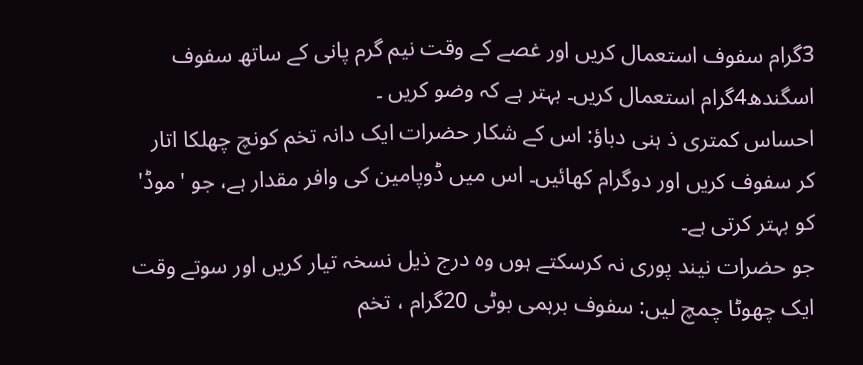3گرام سفوف استعمال کریں اور غصے کے وقت نیم گرم پانی کے ساتھ سفوف اسگندھ4گرام استعمال کریں۔ بہتر ہے کہ وضو کریں ۔
احساس کمتری ذ ہنی دباؤ: اس کے شکار حضرات ایک دانہ تخم کونچ چھلکا اتار کر سفوف کریں اور دوگرام کھائیں۔ اس میں ڈوپامین کی وافر مقدار ہے، جو 'موڈ' کو بہتر کرتی ہے۔
جو حضرات نیند پوری نہ کرسکتے ہوں وہ درج ذیل نسخہ تیار کریں اور سوتے وقت ایک چھوٹا چمچ لیں: سفوف برہمی بوٹی 20گرام ، تخم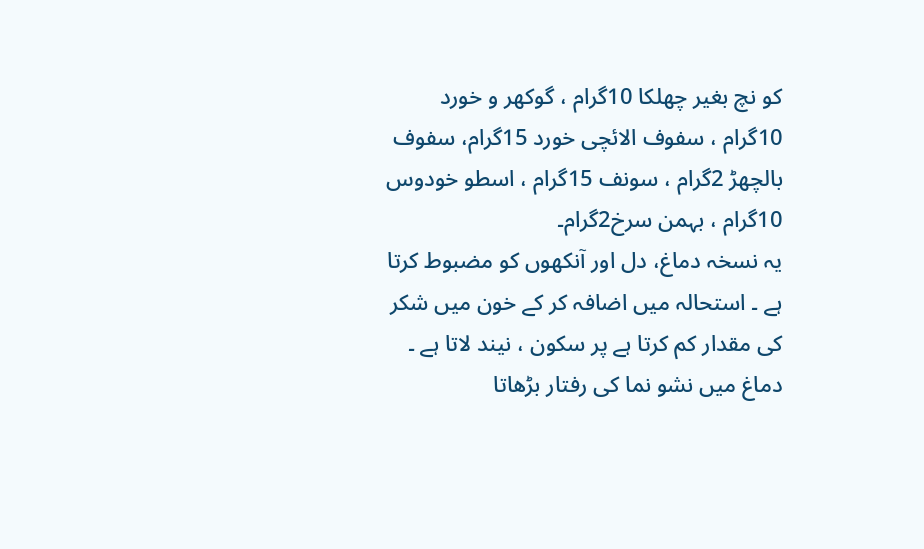کو نچ بغیر چھلکا 10گرام ، گوکھر و خورد 10گرام ، سفوف الائچی خورد 15گرام، سفوف بالچھڑ 2گرام ، سونف 15گرام ، اسطو خودوس 10گرام ، بہمن سرخ2گرام۔
یہ نسخہ دماغ، دل اور آنکھوں کو مضبوط کرتا ہے ۔ استحالہ میں اضافہ کر کے خون میں شکر کی مقدار کم کرتا ہے پر سکون ، نیند لاتا ہے ۔ دماغ میں نشو نما کی رفتار بڑھاتا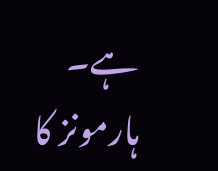ہے۔ ہارمونز کا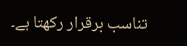تناسب برقرار رکھتا ہے۔